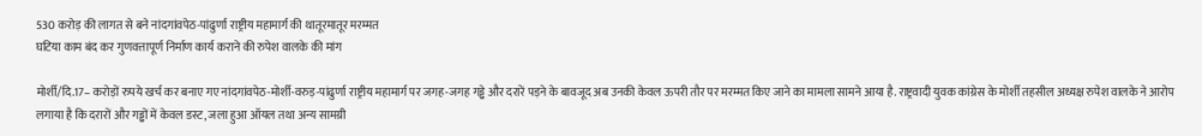530 करोड़ की लागत से बने नांदगांवपेठ-पांढुर्णा राष्ट्रीय महामार्ग की थातूरमातूर मरम्मत
घटिया काम बंद कर गुणवत्तापूर्ण निर्माण कार्य कराने की रुपेश वालके की मांग

मोर्शी/दि.17– करोड़ों रुपये खर्च कर बनाए गए नांदगांवपेठ-मोर्शी-वरुड़-पांढुर्णा राष्ट्रीय महामार्ग पर जगह-जगह गड्ढे और दरारें पड़ने के बावजूद अब उनकी केवल ऊपरी तौर पर मरम्मत किए जाने का मामला सामने आया है. राष्ट्रवादी युवक कांग्रेस के मोर्शी तहसील अध्यक्ष रुपेश वालके ने आरोप लगाया है कि दरारों और गड्ढों में केवल डस्ट, जला हुआ ऑयल तथा अन्य सामग्री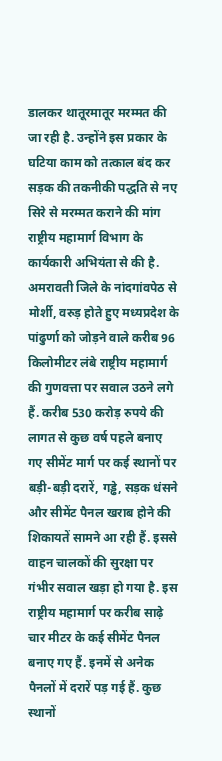डालकर थातूरमातूर मरम्मत की जा रही है. उन्होंने इस प्रकार के घटिया काम को तत्काल बंद कर सड़क की तकनीकी पद्धति से नए सिरे से मरम्मत कराने की मांग राष्ट्रीय महामार्ग विभाग के कार्यकारी अभियंता से की है.
अमरावती जिले के नांदगांवपेठ से मोर्शी, वरुड़ होते हुए मध्यप्रदेश के पांढुर्णा को जोड़ने वाले करीब 96 किलोमीटर लंबे राष्ट्रीय महामार्ग की गुणवत्ता पर सवाल उठने लगे हैं. करीब 530 करोड़ रुपये की लागत से कुछ वर्ष पहले बनाए गए सीमेंट मार्ग पर कई स्थानों पर बड़ी-बड़ी दरारें, गड्ढे, सड़क धंसने और सीमेंट पैनल खराब होने की शिकायतें सामने आ रही हैं. इससे वाहन चालकों की सुरक्षा पर गंभीर सवाल खड़ा हो गया है. इस राष्ट्रीय महामार्ग पर करीब साढ़े चार मीटर के कई सीमेंट पैनल बनाए गए हैं. इनमें से अनेक पैनलों में दरारें पड़ गई हैं. कुछ स्थानों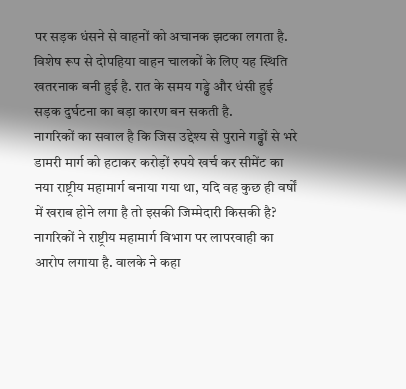पर सड़क धंसने से वाहनों को अचानक झटका लगता है. विशेष रूप से दोपहिया वाहन चालकों के लिए यह स्थिति खतरनाक बनी हुई है. रात के समय गड्ढे और धंसी हुई सड़क दुर्घटना का बड़ा कारण बन सकती है.
नागरिकों का सवाल है कि जिस उद्देश्य से पुराने गड्ढों से भरे डामरी मार्ग को हटाकर करोड़ों रुपये खर्च कर सीमेंट का नया राष्ट्रीय महामार्ग बनाया गया था, यदि वह कुछ ही वर्षों में खराब होने लगा है तो इसकी जिम्मेदारी किसकी है? नागरिकों ने राष्ट्रीय महामार्ग विभाग पर लापरवाही का आरोप लगाया है. वालके ने कहा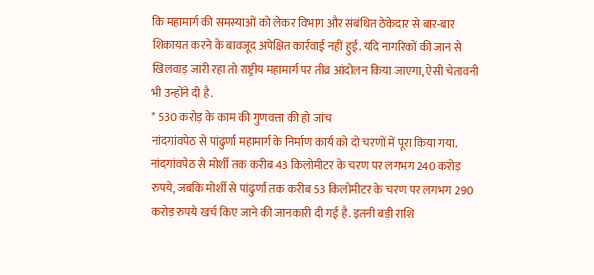कि महामार्ग की समस्याओं को लेकर विभाग और संबंधित ठेकेदार से बार-बार शिकायत करने के बावजूद अपेक्षित कार्रवाई नहीं हुई. यदि नागरिकों की जान से खिलवाड़ जारी रहा तो राष्ट्रीय महामार्ग पर तीव्र आंदोलन किया जाएगा, ऐसी चेतावनी भी उन्होंने दी है.
* 530 करोड़ के काम की गुणवत्ता की हो जांच
नांदगांवपेठ से पांढुर्णा महामार्ग के निर्माण कार्य को दो चरणों में पूरा किया गया. नांदगांवपेठ से मोर्शी तक करीब 43 किलोमीटर के चरण पर लगभग 240 करोड़ रुपये, जबकि मोर्शी से पांढुर्णा तक करीब 53 किलोमीटर के चरण पर लगभग 290 करोड़ रुपये खर्च किए जाने की जानकारी दी गई है. इतनी बड़ी राशि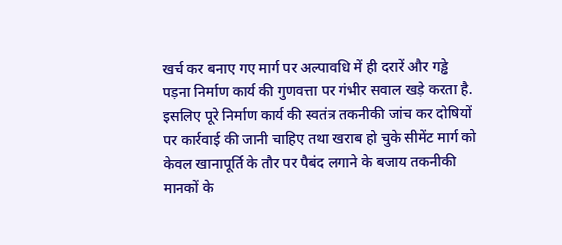खर्च कर बनाए गए मार्ग पर अल्पावधि में ही दरारें और गड्ढे पड़ना निर्माण कार्य की गुणवत्ता पर गंभीर सवाल खड़े करता है. इसलिए पूरे निर्माण कार्य की स्वतंत्र तकनीकी जांच कर दोषियों पर कार्रवाई की जानी चाहिए तथा खराब हो चुके सीमेंट मार्ग को केवल खानापूर्ति के तौर पर पैबंद लगाने के बजाय तकनीकी मानकों के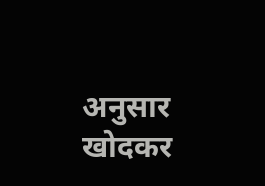अनुसार खोदकर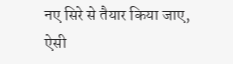नए सिरे से तैयार किया जाए, ऐसी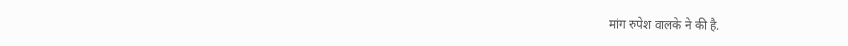मांग रुपेश वालके ने की है.